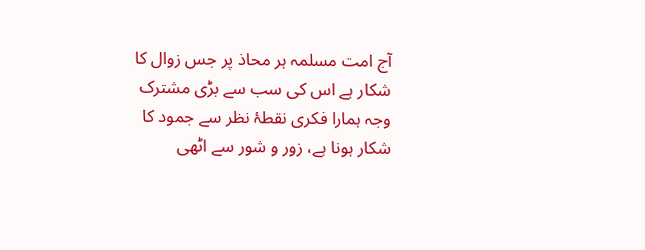آج امت مسلمہ ہر محاذ پر جس زوال کا شکار ہے اس کی سب سے بڑی مشترک وجہ ہمارا فکری نقطۂ نظر سے جمود کا شکار ہونا ہے، زور و شور سے اٹھی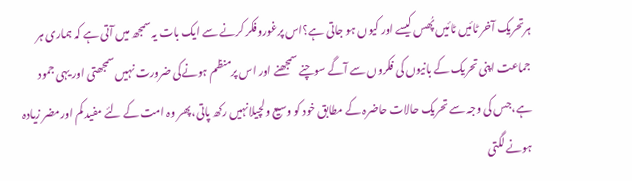ہرتحریک آخر ٹائیں ٹائیں پُھس کیسے اور کیوں ہو جاتی ہے؟اس پرغوروفکر کرنے سے ایک بات یہ سمجھ میں آتی ہے کہ ہماری ہر جماعت اپنی تحریک کے بانیوں کی فکروں سے آگے سوچنے سمجھنے اور اس پرمنظم ہونےکی ضرورت نہیں سمجھتی اور یہی جمود ہے،جس کی وجہ سے تحریک حالات حاضرہ کے مطابق خود کو وسیع ولچیلانہیں رکھ پاتی،پھر وہ امت کے لئے مفید کم اورمضر زیادہ ہونے لگتی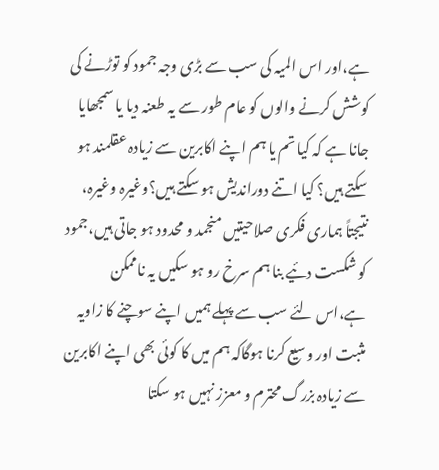ہے،اور اس المیہ کی سب سے بڑی وجہ جمود کو توڑنے کی کوشش کرنے والوں کو عام طور سے یہ طعنہ دیا یا سمجھایا جانا ہے کہ کیا تم یا ہم اپنے اکابرین سے زیادہ عقلمند ہو سکتے ہیں؟ کیا اتنے دوراندیش ہو سکتے ہیں؟وغیرہ وغیرہ، نتیجتاً ہماری فکری صلاحیتیں منجمد و محدود ہو جاتی ہیں،جمود کو شکست دئیے بنا ہم سرخ رو ہو سکیں یہ ناممکن ہے،اس لئے سب سے پہلے ہمیں اپنے سوچنے کا زاویہ مثبت اور وسیع کرنا ہوگاکہ ہم میں کا کوئی بھی اپنے اکابرین سے زیادہ بزرگ محترم و معزز نہیں ہو سکتا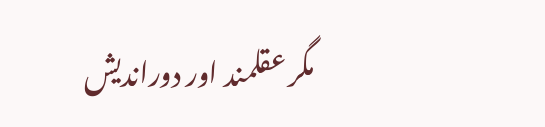مگر عقلمند اور دوراندیش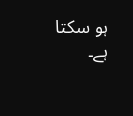ہو سکتا ہے۔